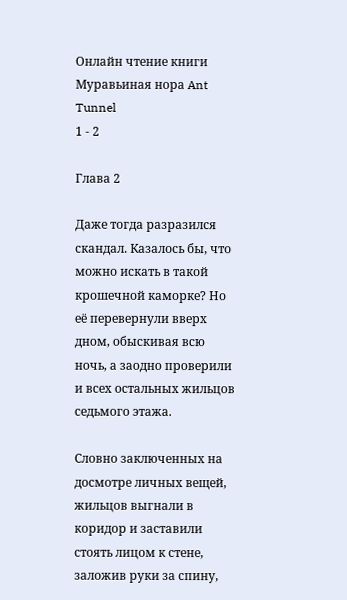Онлайн чтение книги Муравьиная нора Ant Tunnel
1 - 2

Глава 2

Даже тогда разразился скандал. Казалось бы, что можно искать в такой крошечной каморке? Но её перевернули вверх дном, обыскивая всю ночь, а заодно проверили и всех остальных жильцов седьмого этажа.

Словно заключенных на досмотре личных вещей, жильцов выгнали в коридор и заставили стоять лицом к стене, заложив руки за спину,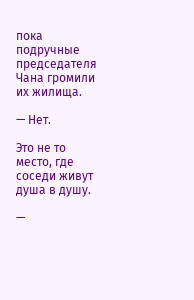пока подручные председателя Чана громили их жилища.

— Нет.

Это не то место, где соседи живут душа в душу.

—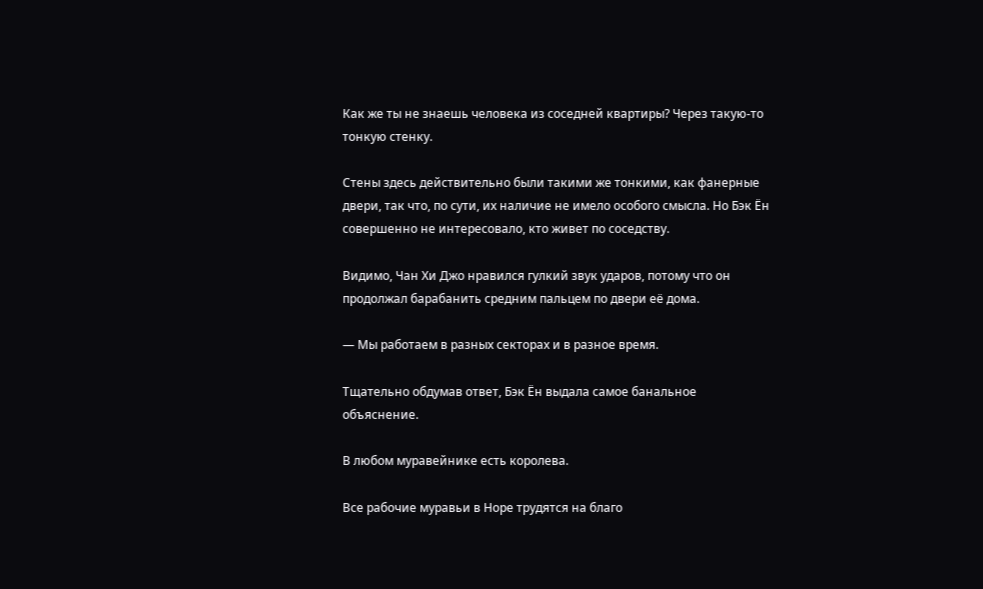Как же ты не знаешь человека из соседней квартиры? Через такую-то тонкую стенку.

Стены здесь действительно были такими же тонкими, как фанерные двери, так что, по сути, их наличие не имело особого смысла. Но Бэк Ён совершенно не интересовало, кто живет по соседству.

Видимо, Чан Хи Джо нравился гулкий звук ударов, потому что он продолжал барабанить средним пальцем по двери её дома.

— Мы работаем в разных секторах и в разное время.

Тщательно обдумав ответ, Бэк Ён выдала самое банальное объяснение.

В любом муравейнике есть королева.

Все рабочие муравьи в Норе трудятся на благо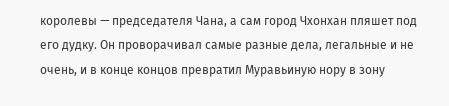королевы — председателя Чана, а сам город Чхонхан пляшет под его дудку. Он проворачивал самые разные дела, легальные и не очень, и в конце концов превратил Муравьиную нору в зону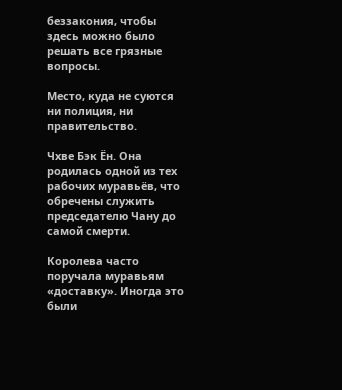беззакония, чтобы здесь можно было решать все грязные вопросы.

Место, куда не суются ни полиция, ни правительство.

Чхве Бэк Ён. Она родилась одной из тех рабочих муравьёв, что обречены служить председателю Чану до самой смерти.

Королева часто поручала муравьям «доставку». Иногда это были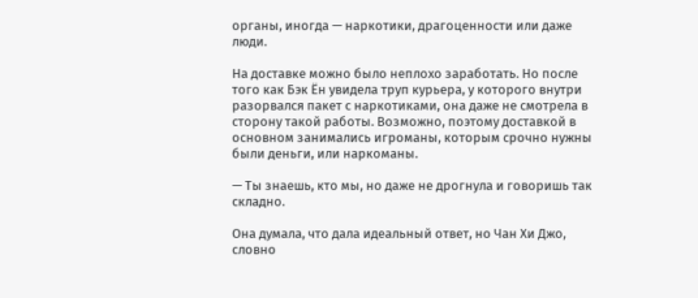органы, иногда — наркотики, драгоценности или даже люди.

На доставке можно было неплохо заработать. Но после того как Бэк Ён увидела труп курьера, у которого внутри разорвался пакет с наркотиками, она даже не смотрела в сторону такой работы. Возможно, поэтому доставкой в основном занимались игроманы, которым срочно нужны были деньги, или наркоманы.

— Ты знаешь, кто мы, но даже не дрогнула и говоришь так складно.

Она думала, что дала идеальный ответ, но Чан Хи Джо, словно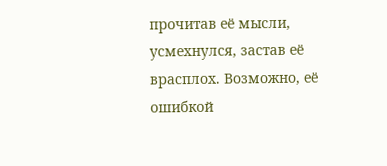прочитав её мысли, усмехнулся, застав её врасплох. Возможно, её ошибкой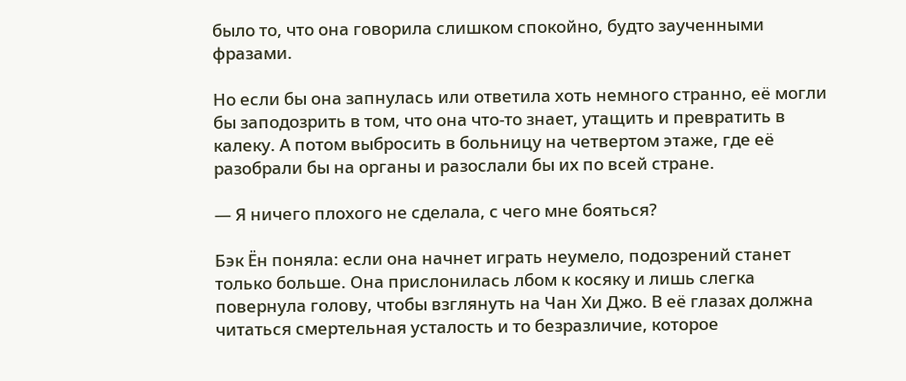было то, что она говорила слишком спокойно, будто заученными фразами.

Но если бы она запнулась или ответила хоть немного странно, её могли бы заподозрить в том, что она что-то знает, утащить и превратить в калеку. А потом выбросить в больницу на четвертом этаже, где её разобрали бы на органы и разослали бы их по всей стране.

— Я ничего плохого не сделала, с чего мне бояться?

Бэк Ён поняла: если она начнет играть неумело, подозрений станет только больше. Она прислонилась лбом к косяку и лишь слегка повернула голову, чтобы взглянуть на Чан Хи Джо. В её глазах должна читаться смертельная усталость и то безразличие, которое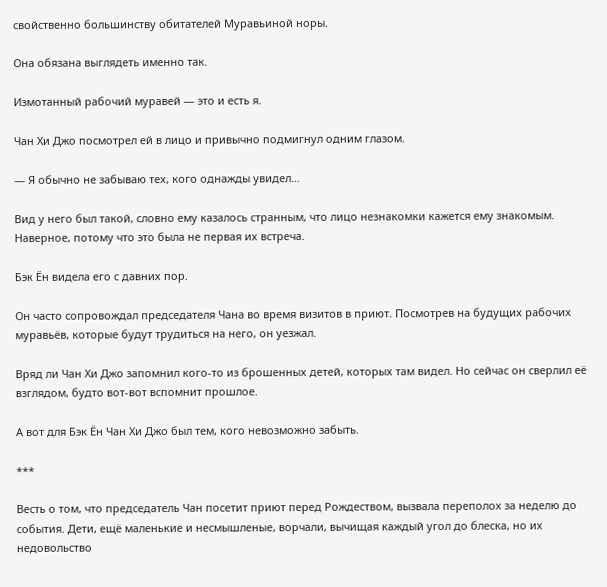свойственно большинству обитателей Муравьиной норы.

Она обязана выглядеть именно так.

Измотанный рабочий муравей — это и есть я.

Чан Хи Джо посмотрел ей в лицо и привычно подмигнул одним глазом.

— Я обычно не забываю тех, кого однажды увидел…

Вид у него был такой, словно ему казалось странным, что лицо незнакомки кажется ему знакомым. Наверное, потому что это была не первая их встреча.

Бэк Ён видела его с давних пор.

Он часто сопровождал председателя Чана во время визитов в приют. Посмотрев на будущих рабочих муравьёв, которые будут трудиться на него, он уезжал.

Вряд ли Чан Хи Джо запомнил кого-то из брошенных детей, которых там видел. Но сейчас он сверлил её взглядом, будто вот-вот вспомнит прошлое.

А вот для Бэк Ён Чан Хи Джо был тем, кого невозможно забыть.

***

Весть о том, что председатель Чан посетит приют перед Рождеством, вызвала переполох за неделю до события. Дети, ещё маленькие и несмышленые, ворчали, вычищая каждый угол до блеска, но их недовольство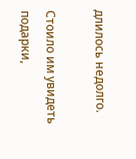длилось недолго.

Стоило им увидеть подарки,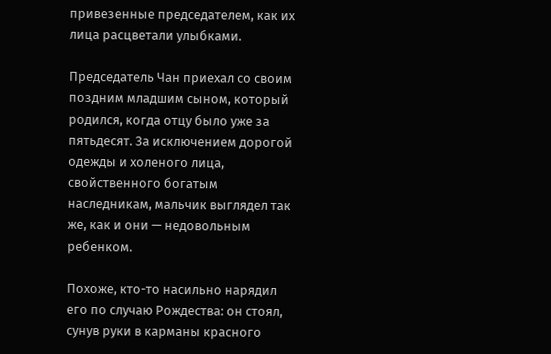привезенные председателем, как их лица расцветали улыбками.

Председатель Чан приехал со своим поздним младшим сыном, который родился, когда отцу было уже за пятьдесят. За исключением дорогой одежды и холеного лица, свойственного богатым наследникам, мальчик выглядел так же, как и они — недовольным ребенком.

Похоже, кто-то насильно нарядил его по случаю Рождества: он стоял, сунув руки в карманы красного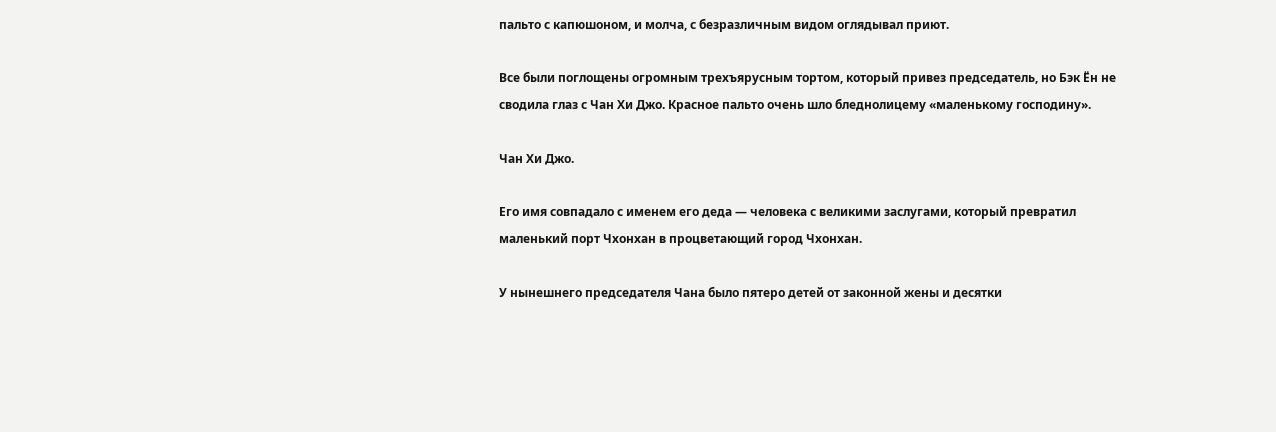пальто с капюшоном, и молча, с безразличным видом оглядывал приют.

Все были поглощены огромным трехъярусным тортом, который привез председатель, но Бэк Ён не сводила глаз с Чан Хи Джо. Красное пальто очень шло бледнолицему «маленькому господину».

Чан Хи Джо.

Его имя совпадало с именем его деда — человека с великими заслугами, который превратил маленький порт Чхонхан в процветающий город Чхонхан.

У нынешнего председателя Чана было пятеро детей от законной жены и десятки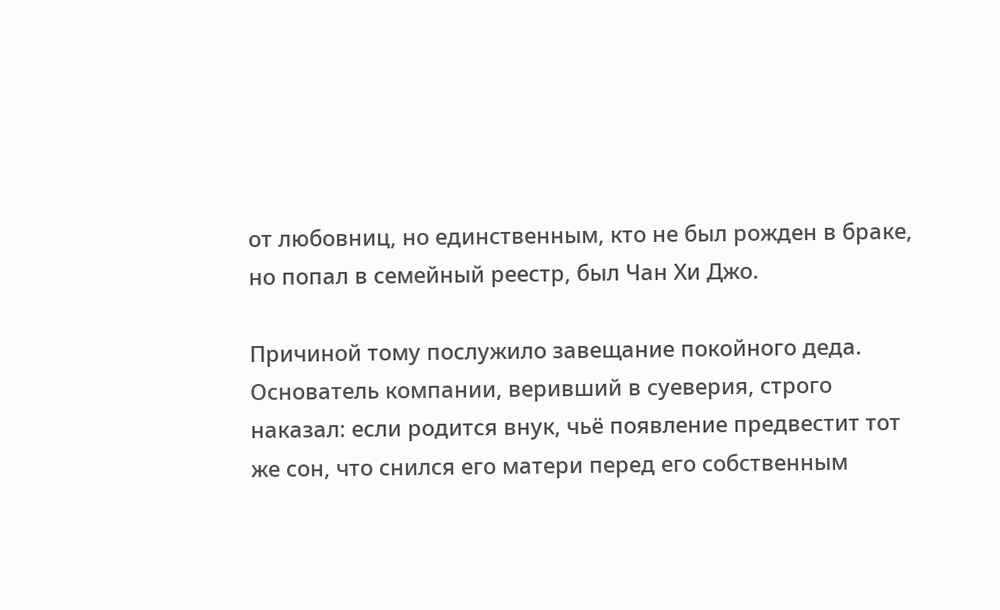от любовниц, но единственным, кто не был рожден в браке, но попал в семейный реестр, был Чан Хи Джо.

Причиной тому послужило завещание покойного деда. Основатель компании, веривший в суеверия, строго наказал: если родится внук, чьё появление предвестит тот же сон, что снился его матери перед его собственным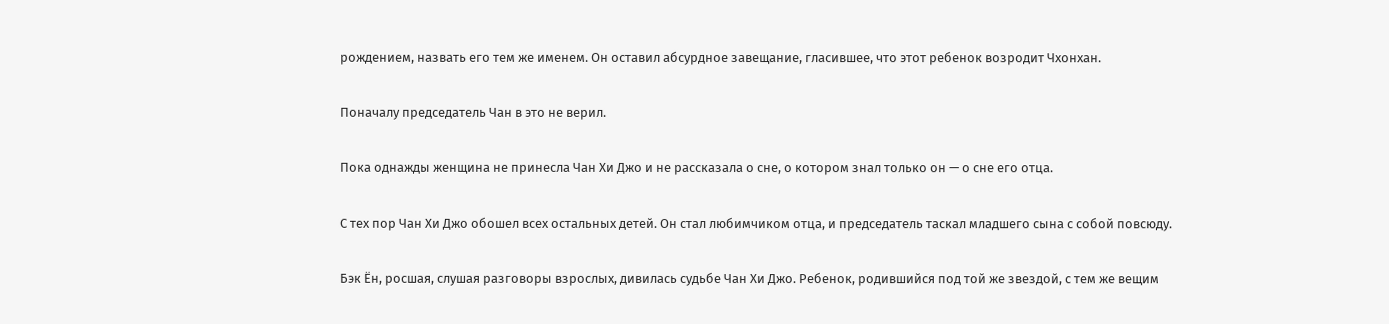рождением, назвать его тем же именем. Он оставил абсурдное завещание, гласившее, что этот ребенок возродит Чхонхан.

Поначалу председатель Чан в это не верил.

Пока однажды женщина не принесла Чан Хи Джо и не рассказала о сне, о котором знал только он — о сне его отца.

С тех пор Чан Хи Джо обошел всех остальных детей. Он стал любимчиком отца, и председатель таскал младшего сына с собой повсюду.

Бэк Ён, росшая, слушая разговоры взрослых, дивилась судьбе Чан Хи Джо. Ребенок, родившийся под той же звездой, с тем же вещим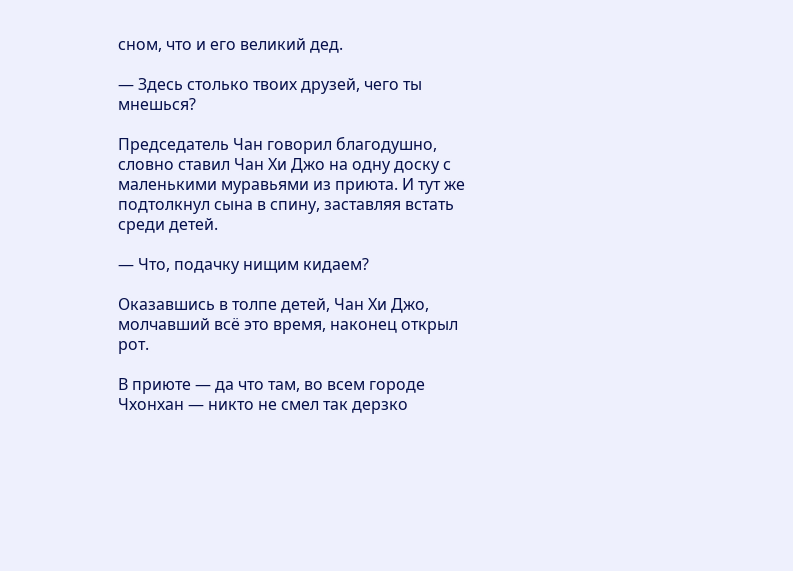сном, что и его великий дед.

— Здесь столько твоих друзей, чего ты мнешься?

Председатель Чан говорил благодушно, словно ставил Чан Хи Джо на одну доску с маленькими муравьями из приюта. И тут же подтолкнул сына в спину, заставляя встать среди детей.

— Что, подачку нищим кидаем?

Оказавшись в толпе детей, Чан Хи Джо, молчавший всё это время, наконец открыл рот.

В приюте — да что там, во всем городе Чхонхан — никто не смел так дерзко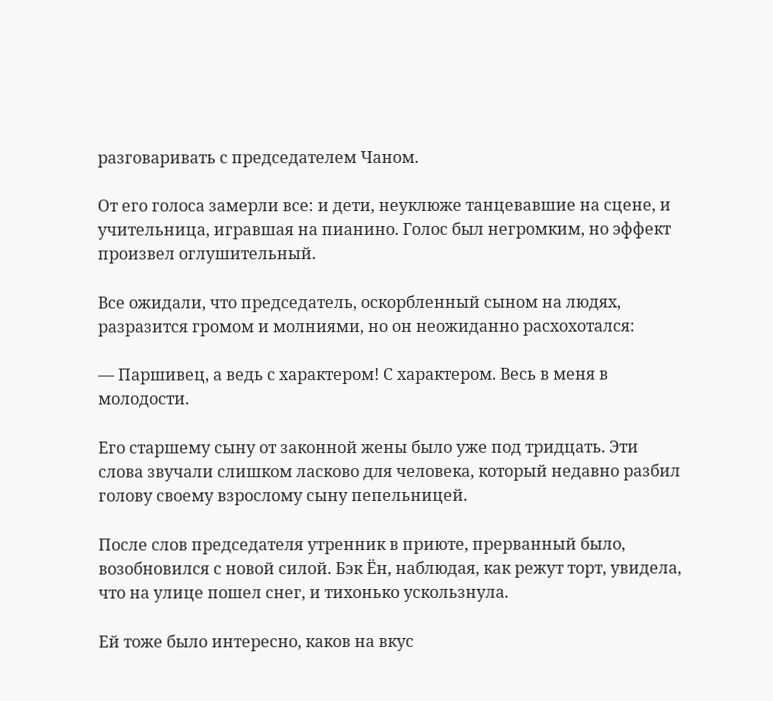разговаривать с председателем Чаном.

От его голоса замерли все: и дети, неуклюже танцевавшие на сцене, и учительница, игравшая на пианино. Голос был негромким, но эффект произвел оглушительный.

Все ожидали, что председатель, оскорбленный сыном на людях, разразится громом и молниями, но он неожиданно расхохотался:

— Паршивец, а ведь с характером! С характером. Весь в меня в молодости.

Его старшему сыну от законной жены было уже под тридцать. Эти слова звучали слишком ласково для человека, который недавно разбил голову своему взрослому сыну пепельницей.

После слов председателя утренник в приюте, прерванный было, возобновился с новой силой. Бэк Ён, наблюдая, как режут торт, увидела, что на улице пошел снег, и тихонько ускользнула.

Ей тоже было интересно, каков на вкус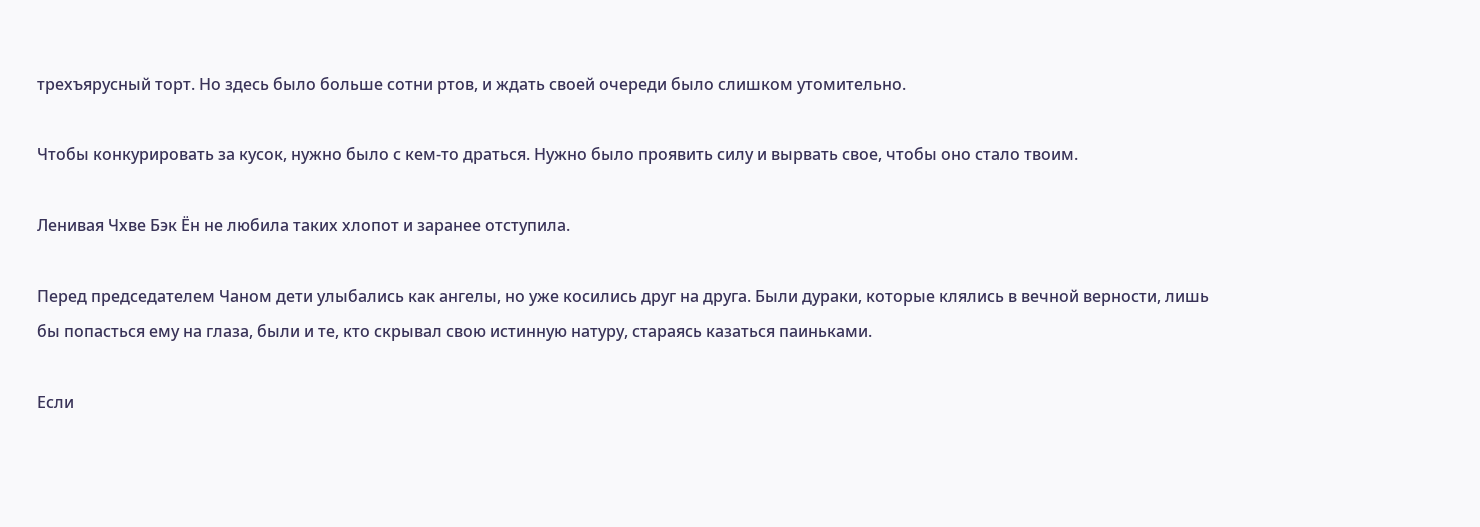трехъярусный торт. Но здесь было больше сотни ртов, и ждать своей очереди было слишком утомительно.

Чтобы конкурировать за кусок, нужно было с кем-то драться. Нужно было проявить силу и вырвать свое, чтобы оно стало твоим.

Ленивая Чхве Бэк Ён не любила таких хлопот и заранее отступила.

Перед председателем Чаном дети улыбались как ангелы, но уже косились друг на друга. Были дураки, которые клялись в вечной верности, лишь бы попасться ему на глаза, были и те, кто скрывал свою истинную натуру, стараясь казаться паиньками.

Если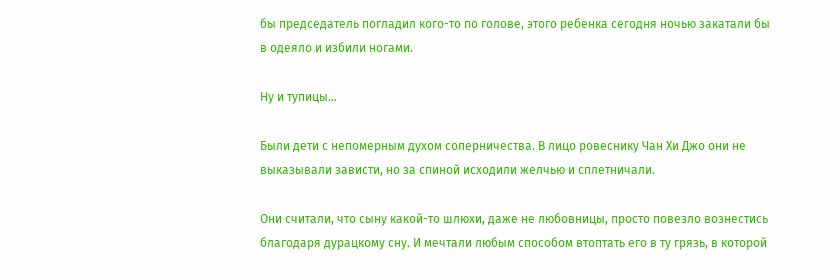бы председатель погладил кого-то по голове, этого ребенка сегодня ночью закатали бы в одеяло и избили ногами.

Ну и тупицы…

Были дети с непомерным духом соперничества. В лицо ровеснику Чан Хи Джо они не выказывали зависти, но за спиной исходили желчью и сплетничали.

Они считали, что сыну какой-то шлюхи, даже не любовницы, просто повезло вознестись благодаря дурацкому сну. И мечтали любым способом втоптать его в ту грязь, в которой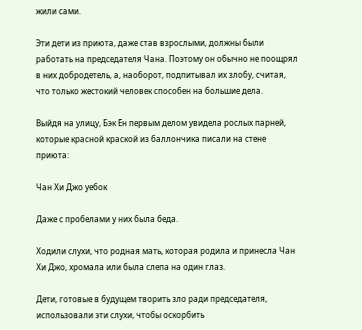жили сами.

Эти дети из приюта, даже став взрослыми, должны были работать на председателя Чана. Поэтому он обычно не поощрял в них добродетель, а, наоборот, подпитывал их злобу, считая, что только жестокий человек способен на большие дела.

Выйдя на улицу, Бэк Ён первым делом увидела рослых парней, которые красной краской из баллончика писали на стене приюта:

Чан Хи Джо уебок

Даже с пробелами у них была беда.

Ходили слухи, что родная мать, которая родила и принесла Чан Хи Джо, хромала или была слепа на один глаз.

Дети, готовые в будущем творить зло ради председателя, использовали эти слухи, чтобы оскорбить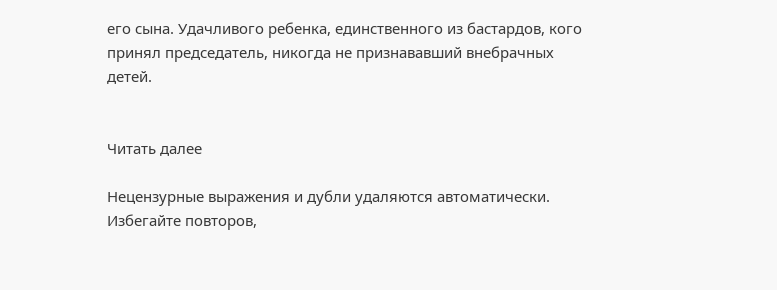его сына. Удачливого ребенка, единственного из бастардов, кого принял председатель, никогда не признававший внебрачных детей.


Читать далее

Нецензурные выражения и дубли удаляются автоматически. Избегайте повторов,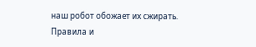наш робот обожает их сжирать. Правила и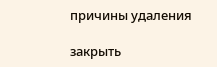причины удаления

закрыть